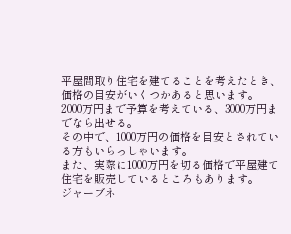平屋間取り住宅を建てることを考えたとき、価格の目安がいくつかあると思います。
2000万円まで予算を考えている、3000万円までなら出せる。
その中で、1000万円の価格を目安とされている方もいらっしゃいます。
また、実際に1000万円を切る価格で平屋建て住宅を販売しているところもあります。
ジャーブネ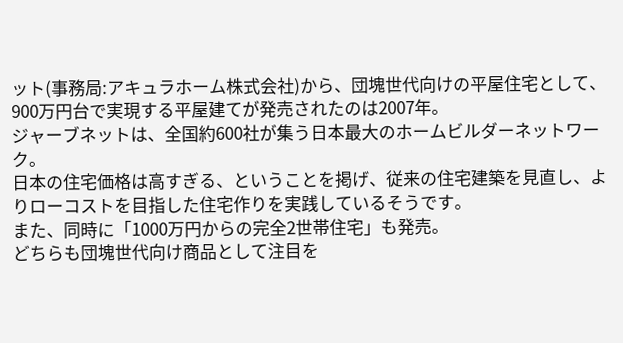ット(事務局:アキュラホーム株式会社)から、団塊世代向けの平屋住宅として、900万円台で実現する平屋建てが発売されたのは2007年。
ジャーブネットは、全国約600社が集う日本最大のホームビルダーネットワーク。
日本の住宅価格は高すぎる、ということを掲げ、従来の住宅建築を見直し、よりローコストを目指した住宅作りを実践しているそうです。
また、同時に「1000万円からの完全2世帯住宅」も発売。
どちらも団塊世代向け商品として注目を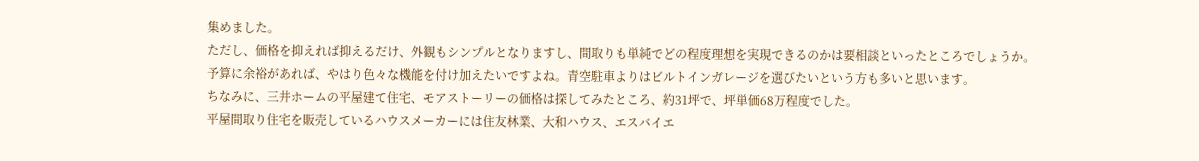集めました。
ただし、価格を抑えれば抑えるだけ、外観もシンプルとなりますし、間取りも単純でどの程度理想を実現できるのかは要相談といったところでしょうか。
予算に余裕があれば、やはり色々な機能を付け加えたいですよね。青空駐車よりはビルトインガレージを選びたいという方も多いと思います。
ちなみに、三井ホームの平屋建て住宅、モアストーリーの価格は探してみたところ、約31坪で、坪単価68万程度でした。
平屋間取り住宅を販売しているハウスメーカーには住友林業、大和ハウス、エスバイエ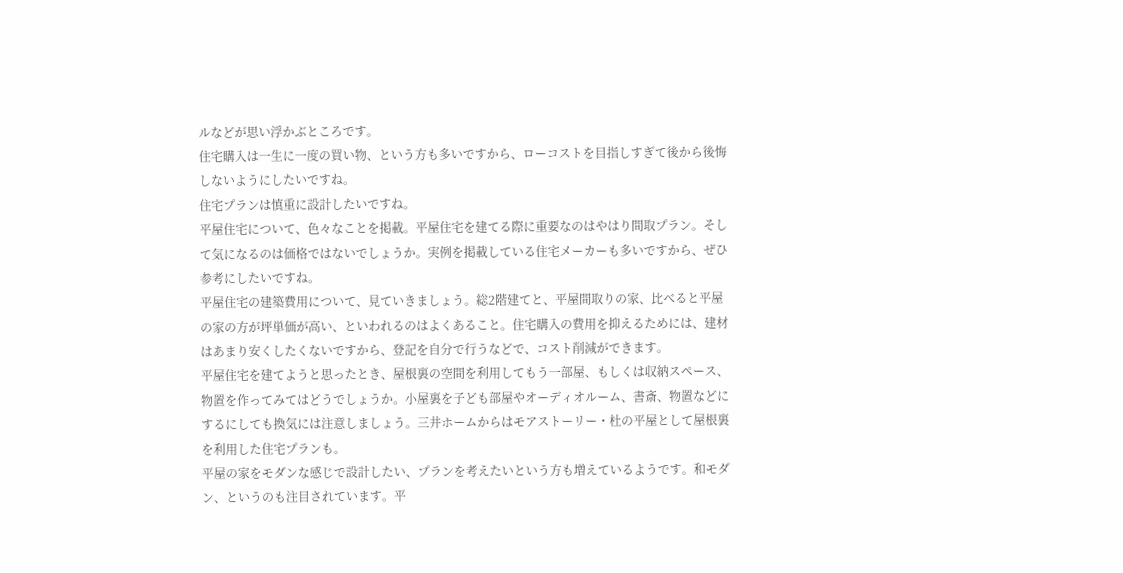ルなどが思い浮かぶところです。
住宅購入は一生に一度の買い物、という方も多いですから、ローコストを目指しすぎて後から後悔しないようにしたいですね。
住宅プランは慎重に設計したいですね。
平屋住宅について、色々なことを掲載。平屋住宅を建てる際に重要なのはやはり間取プラン。そして気になるのは価格ではないでしょうか。実例を掲載している住宅メーカーも多いですから、ぜひ参考にしたいですね。
平屋住宅の建築費用について、見ていきましょう。総2階建てと、平屋間取りの家、比べると平屋の家の方が坪単価が高い、といわれるのはよくあること。住宅購入の費用を抑えるためには、建材はあまり安くしたくないですから、登記を自分で行うなどで、コスト削減ができます。
平屋住宅を建てようと思ったとき、屋根裏の空間を利用してもう一部屋、もしくは収納スペース、物置を作ってみてはどうでしょうか。小屋裏を子ども部屋やオーディオルーム、書斎、物置などにするにしても換気には注意しましょう。三井ホームからはモアストーリー・杜の平屋として屋根裏を利用した住宅プランも。
平屋の家をモダンな感じで設計したい、プランを考えたいという方も増えているようです。和モダン、というのも注目されています。平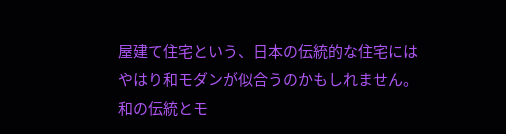屋建て住宅という、日本の伝統的な住宅にはやはり和モダンが似合うのかもしれません。和の伝統とモ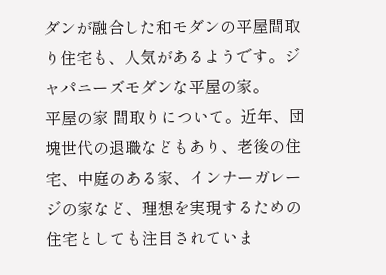ダンが融合した和モダンの平屋間取り住宅も、人気があるようです。ジャパニーズモダンな平屋の家。
平屋の家 間取りについて。近年、団塊世代の退職などもあり、老後の住宅、中庭のある家、インナーガレージの家など、理想を実現するための住宅としても注目されていま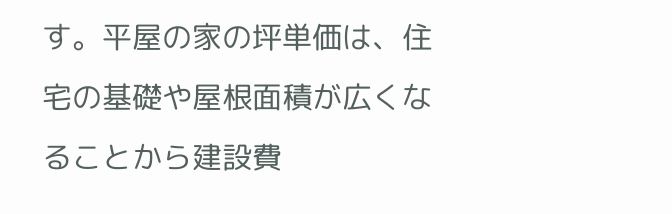す。平屋の家の坪単価は、住宅の基礎や屋根面積が広くなることから建設費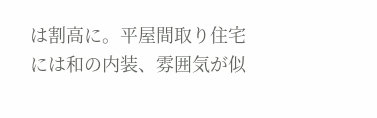は割高に。平屋間取り住宅には和の内装、雰囲気が似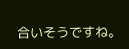合いそうですね。